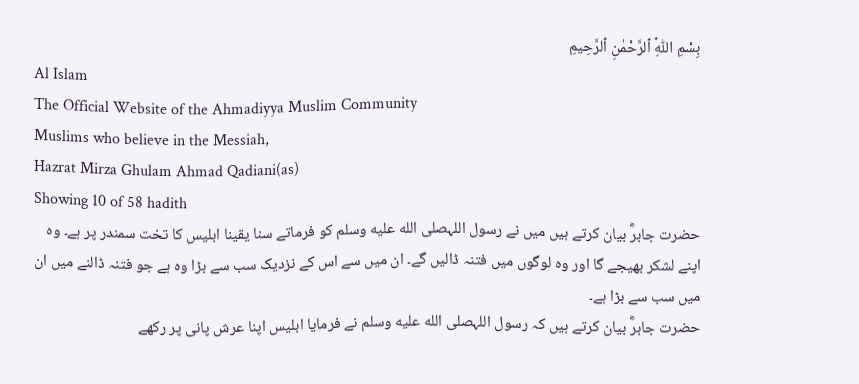بِسْمِ ٱللّٰهِ ٱلرَّحْمٰنِ ٱلرَّحِيمِ
Al Islam
The Official Website of the Ahmadiyya Muslim Community
Muslims who believe in the Messiah,
Hazrat Mirza Ghulam Ahmad Qadiani(as)
Showing 10 of 58 hadith
حضرت جابرؓ بیان کرتے ہیں میں نے رسول اللہصلى الله عليه وسلم کو فرماتے سنا یقینا ابلیس کا تخت سمندر پر ہے۔ وہ اپنے لشکر بھیجے گا اور وہ لوگوں میں فتنہ ڈالیں گے۔ ان میں سے اس کے نزدیک سب سے بڑا وہ ہے جو فتنہ ڈالنے میں ان میں سب سے بڑا ہے۔
حضرت جابرؓ بیان کرتے ہیں کہ رسول اللہصلى الله عليه وسلم نے فرمایا ابلیس اپنا عرش پانی پر رکھے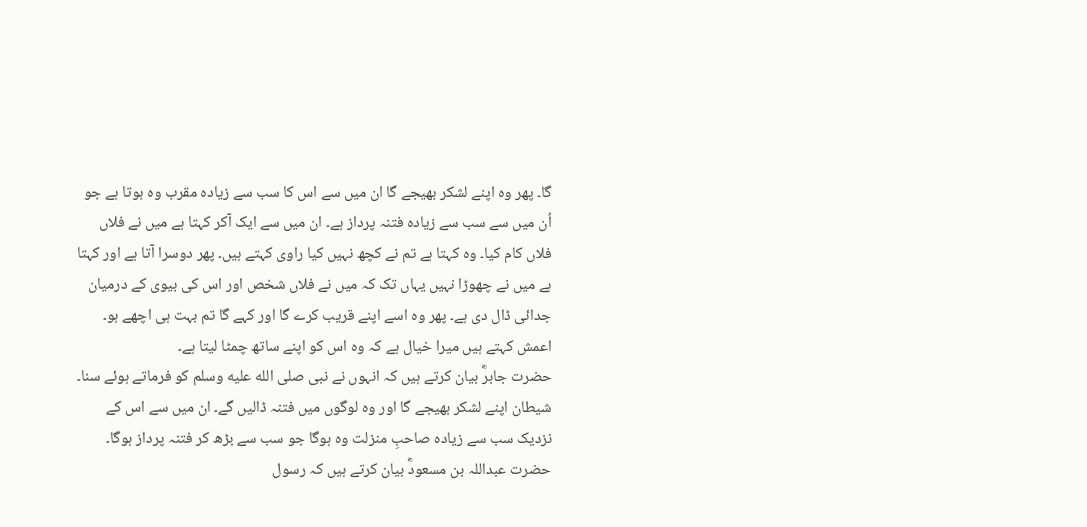گا۔ پھر وہ اپنے لشکر بھیجے گا ان میں سے اس کا سب سے زیادہ مقرب وہ ہوتا ہے جو اُن میں سے سب سے زیادہ فتنہ پرداز ہے۔ ان میں سے ایک آکر کہتا ہے میں نے فلاں فلاں کام کیا۔ وہ کہتا ہے تم نے کچھ نہیں کیا راوی کہتے ہیں۔ پھر دوسرا آتا ہے اور کہتا ہے میں نے چھوڑا نہیں یہاں تک کہ میں نے فلاں شخص اور اس کی بیوی کے درمیان جدائی ڈال دی ہے۔ پھر وہ اسے اپنے قریب کرے گا اور کہے گا تم بہت ہی اچھے ہو۔ اعمش کہتے ہیں میرا خیال ہے کہ وہ اس کو اپنے ساتھ چمٹا لیتا ہے۔
حضرت جابرؓ بیان کرتے ہیں کہ انہوں نے نبی صلى الله عليه وسلم کو فرماتے ہوئے سنا۔ شیطان اپنے لشکر بھیجے گا اور وہ لوگوں میں فتنہ ڈالیں گے۔ ان میں سے اس کے نزدیک سب سے زیادہ صاحبِ منزلت وہ ہوگا جو سب سے بڑھ کر فتنہ پرداز ہوگا۔
حضرت عبداللہ بن مسعودؓ بیان کرتے ہیں کہ رسول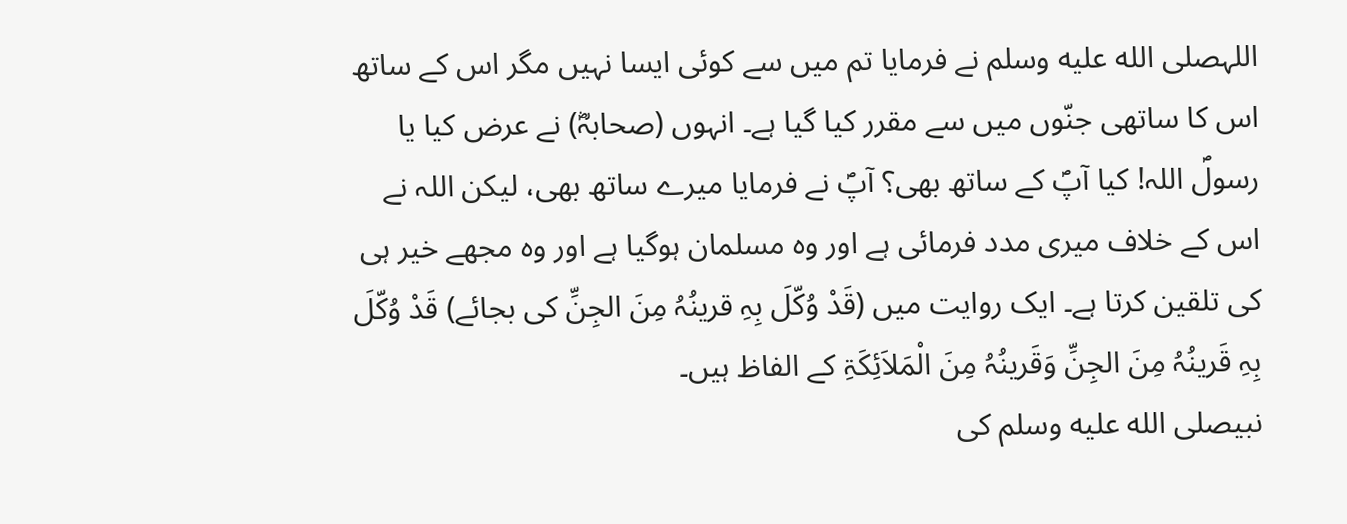اللہصلى الله عليه وسلم نے فرمایا تم میں سے کوئی ایسا نہیں مگر اس کے ساتھ اس کا ساتھی جنّوں میں سے مقرر کیا گیا ہے۔ انہوں (صحابہؓ) نے عرض کیا یا رسولؐ اللہ! کیا آپؐ کے ساتھ بھی؟ آپؐ نے فرمایا میرے ساتھ بھی، لیکن اللہ نے اس کے خلاف میری مدد فرمائی ہے اور وہ مسلمان ہوگیا ہے اور وہ مجھے خیر ہی کی تلقین کرتا ہے۔ ایک روایت میں (قَدْ وُکّلَ بِہِ قرینُہُ مِنَ الجِنِّ کی بجائے) قَدْ وُکّلَ بِہِ قَرینُہُ مِنَ الجِنِّ وَقَرینُہُ مِنَ الْمَلاَئِکَۃِ کے الفاظ ہیں۔
نبیصلى الله عليه وسلم کی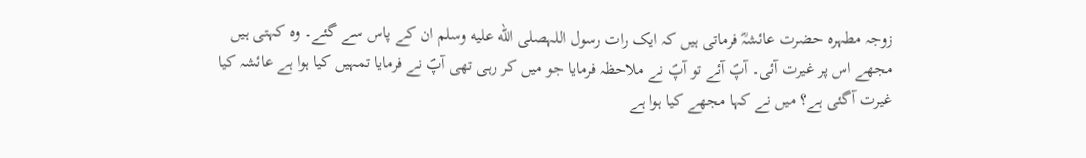زوجہ مطہرہ حضرت عائشہؓ فرماتی ہیں کہ ایک رات رسول اللہصلى الله عليه وسلم ان کے پاس سے گئے۔ وہ کہتی ہیں مجھے اس پر غیرت آئی۔ آپؐ آئے تو آپؐ نے ملاحظہ فرمایا جو میں کر رہی تھی آپؐ نے فرمایا تمہیں کیا ہوا ہے عائشہ کیا غیرت آگئی ہے؟ میں نے کہا مجھے کیا ہوا ہے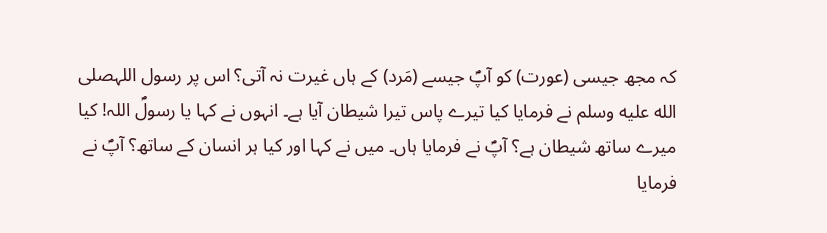کہ مجھ جیسی (عورت) کو آپؐ جیسے (مَرد) کے ہاں غیرت نہ آتی؟ اس پر رسول اللہصلى الله عليه وسلم نے فرمایا کیا تیرے پاس تیرا شیطان آیا ہے۔ انہوں نے کہا یا رسولؐ اللہ! کیا میرے ساتھ شیطان ہے؟ آپؐ نے فرمایا ہاں۔ میں نے کہا اور کیا ہر انسان کے ساتھ؟ آپؐ نے فرمایا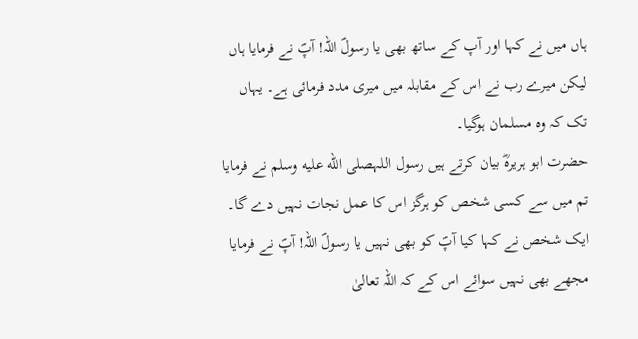ہاں میں نے کہا اور آپ کے ساتھ بھی یا رسولؐ اللہ! آپؐ نے فرمایا ہاں لیکن میرے رب نے اس کے مقابلہ میں میری مدد فرمائی ہے۔ یہاں تک کہ وہ مسلمان ہوگیا۔
حضرت ابو ہریرہؓ بیان کرتے ہیں رسول اللہصلى الله عليه وسلم نے فرمایا تم میں سے کسی شخص کو ہرگز اس کا عمل نجات نہیں دے گا۔ ایک شخص نے کہا کیا آپؐ کو بھی نہیں یا رسولؐ اللہ! آپؐ نے فرمایا مجھے بھی نہیں سوائے اس کے کہ اللہ تعالیٰ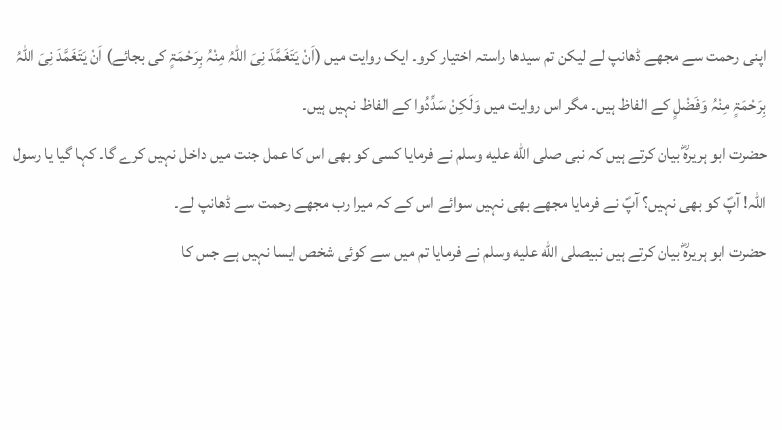اپنی رحمت سے مجھے ڈھانپ لے لیکن تم سیدھا راستہ اختیار کرو۔ ایک روایت میں (اَنْ یَتَغَمَّدَ نِیَ اللّٰہُ مِنْہُ بِرَحْمَۃٍ کی بجائے) اَنْ یَتَغَمَّدَ نِیَ اللّٰہُ بِرَحْمَۃٍ مِنْہُ وَفَضْلٍ کے الفاظ ہیں۔ مگر اس روایت میں وَلَکِنْ سَدِّدُوا کے الفاظ نہیں ہیں۔
حضرت ابو ہریرہؓ بیان کرتے ہیں کہ نبی صلى الله عليه وسلم نے فرمایا کسی کو بھی اس کا عمل جنت میں داخل نہیں کرے گا۔ کہا گیا یا رسول اللہ! آپؐ کو بھی نہیں؟ آپؐ نے فرمایا مجھے بھی نہیں سوائے اس کے کہ میرا رب مجھے رحمت سے ڈھانپ لے۔
حضرت ابو ہریرہؓ بیان کرتے ہیں نبیصلى الله عليه وسلم نے فرمایا تم میں سے کوئی شخص ایسا نہیں ہے جس کا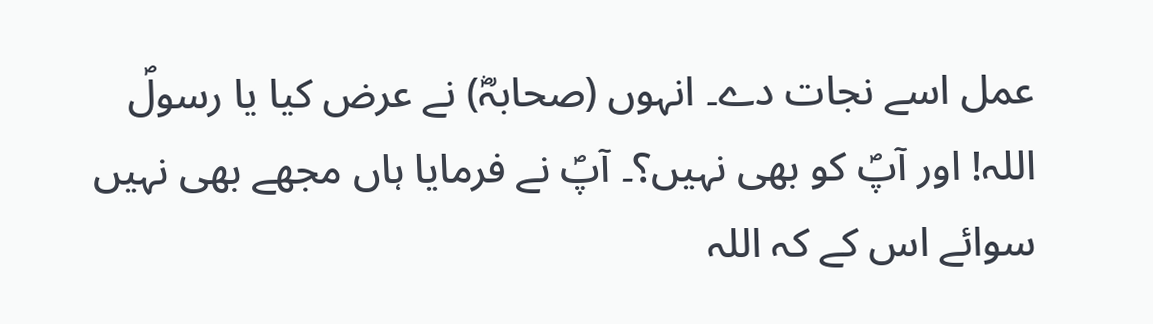عمل اسے نجات دے۔ انہوں (صحابہؓ) نے عرض کیا یا رسولؐ اللہ! اور آپؐ کو بھی نہیں؟۔ آپؐ نے فرمایا ہاں مجھے بھی نہیں سوائے اس کے کہ اللہ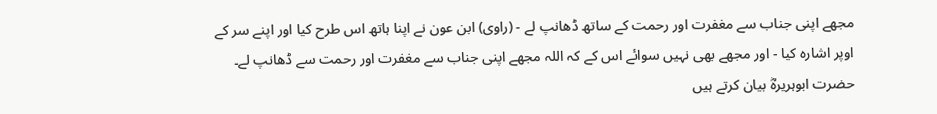مجھے اپنی جناب سے مغفرت اور رحمت کے ساتھ ڈھانپ لے - (راوی) ابن عون نے اپنا ہاتھ اس طرح کیا اور اپنے سر کے اوپر اشارہ کیا - اور مجھے بھی نہیں سوائے اس کے کہ اللہ مجھے اپنی جناب سے مغفرت اور رحمت سے ڈھانپ لے۔
حضرت ابوہریرہؓ بیان کرتے ہیں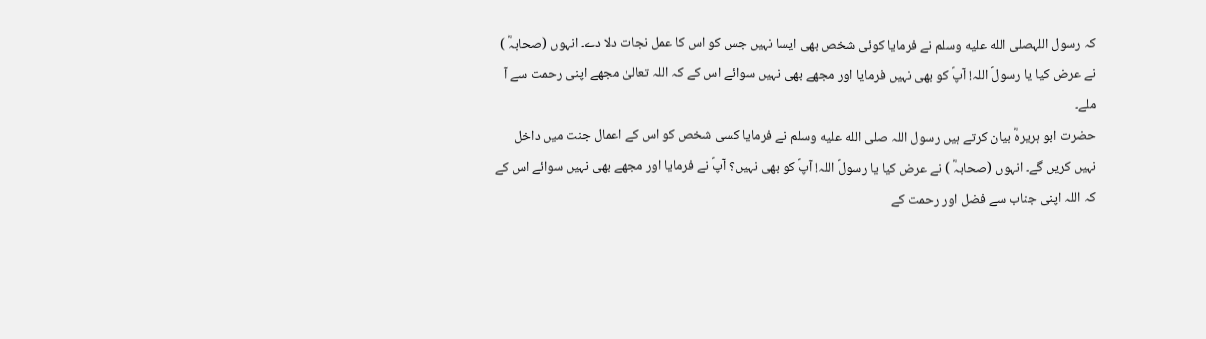کہ رسول اللہصلى الله عليه وسلم نے فرمایا کوئی شخص بھی ایسا نہیں جس کو اس کا عمل نجات دلا دے۔ انہوں (صحابہؓ ) نے عرض کیا یا رسولؐ اللہ! آپؐ کو بھی نہیں فرمایا اور مجھے بھی نہیں سوائے اس کے کہ اللہ تعالیٰ مجھے اپنی رحمت سے آ ملے۔
حضرت ابو ہریرہؓ بیان کرتے ہیں رسول اللہ صلى الله عليه وسلم نے فرمایا کسی شخص کو اس کے اعمال جنت میں داخل نہیں کریں گے۔ انہوں (صحابہؓ ) نے عرض کیا یا رسولؐ اللہ! آپؐ کو بھی نہیں؟ آپؐ نے فرمایا اور مجھے بھی نہیں سوائے اس کے کہ اللہ اپنی جناب سے فضل اور رحمت کے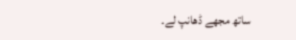ساتھ مجھے ڈھانپ لے۔